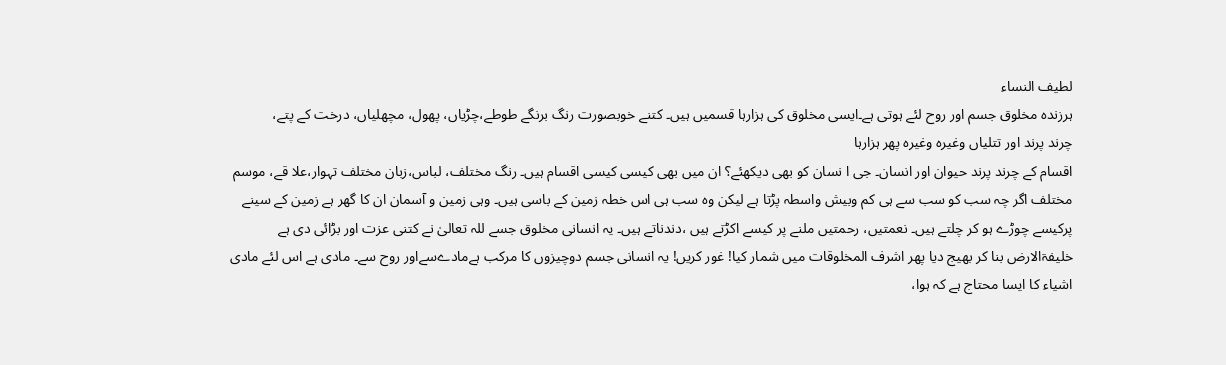لطیف النساء
ہرزندہ مخلوق جسم اور روح لئے ہوتی ہے۔ایسی مخلوق کی ہزارہا قسمیں ہیں۔ کتنے خوبصورت رنگ برنگے طوطے،چڑیاں، پھول، مچھلیاں، درخت کے پتے،
چرند پرند اور تتلیاں وغیرہ وغیرہ پھر ہزارہا
اقسام کے چرند پرند حیوان اور انسان۔ جی ا نسان کو بھی دیکھئے؟ ان میں بھی کیسی کیسی اقسام ہیں۔ رنگ مختلف، لباس،زبان مختلف تہوار،علا قے، موسم مختلف اگر چہ سب کو سب سے ہی کم وبیش واسطہ پڑتا ہے لیکن وہ سب ہی اس خطہ زمین کے باسی ہیں۔ وہی زمین و آسمان ان کا گھر ہے زمین کے سینے پرکیسے چوڑے ہو کر چلتے ہیں۔ نعمتیں، رحمتیں ملنے پر کیسے اکڑتے ہیں ،دندناتے ہیں۔ یہ انسانی مخلوق جسے للہ تعالیٰ نے کتنی عزت اور بڑائی دی ہے خلیفۃالارض بنا کر بھیج دیا پھر اشرف المخلوقات میں شمار کیا! غور کریں! یہ انسانی جسم دوچیزوں کا مرکب ہےمادےسےاور روح سے۔ مادی ہے اس لئے مادی اشیاء کا ایسا محتاج ہے کہ ہوا،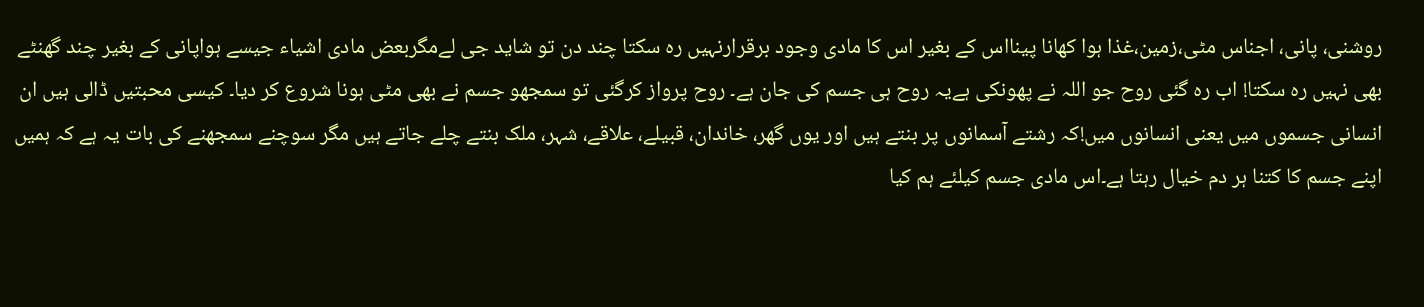روشنی، پانی، اجناس مٹی،زمین،غذا ہوا کھانا پینااس کے بغیر اس کا مادی وجود برقرارنہیں رہ سکتا چند دن تو شاید جی لےمگربعض مادی اشیاء جیسے ہواپانی کے بغیر چند گھنٹے بھی نہیں رہ سکتا! اب رہ گئی روح جو اللہ نے پھونکی ہےیہ روح ہی جسم کی جان ہے۔ روح پرواز کرگئی تو سمجھو جسم نے بھی مٹی ہونا شروع کر دیا۔ کیسی محبتیں ڈالی ہیں ان انسانی جسموں میں یعنی انسانوں میں!کہ رشتے آسمانوں پر بنتے ہیں اور یوں گھر، خاندان، قبیلے، علاقے، شہر، ملک بنتے چلے جاتے ہیں مگر سوچنے سمجھنے کی بات یہ ہے کہ ہمیں اپنے جسم کا کتنا ہر دم خیال رہتا ہے۔اس مادی جسم کیلئے ہم کیا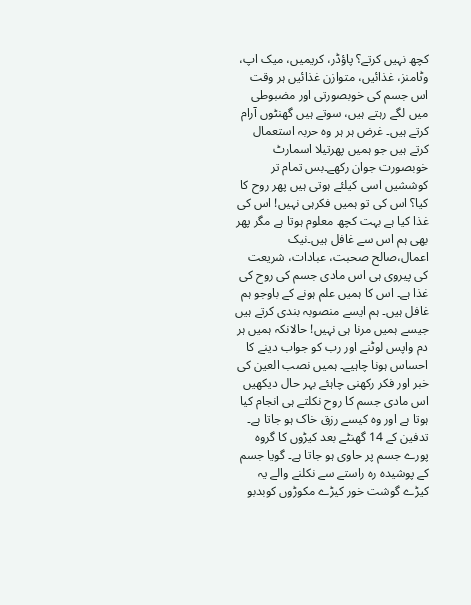کچھ نہیں کرتے؟ پاؤڈر، کریمیں، میک اپ، وٹامنز، غذائیں، متوازن غذائیں ہر وقت اس جسم کی خوبصورتی اور مضبوطی میں لگے رہتے ہیں، سوتے ہیں گھنٹوں آرام کرتے ہیں۔ غرض ہر ہر وہ حربہ استعمال کرتے ہیں جو ہمیں پھرتیلا اسمارٹ خوبصورت جوان رکھے۔بس تمام تر کوششیں اسی کیلئے ہوتی ہیں پھر روح کا کیا؟ اس کی تو ہمیں فکرہی نہیں! اس کی غذا کیا ہے بہت کچھ معلوم ہوتا ہے مگر پھر بھی ہم اس سے غافل ہیں۔نیک اعمال،صالح صحبت، عبادات، شریعت کی پیروی ہی اس مادی جسم کی روح کی غذا ہے۔ اس کا ہمیں علم ہونے کے باوجو ہم غافل ہیں۔ ہم ایسے منصوبہ بندی کرتے ہیں جیسے ہمیں مرنا ہی نہیں! حالانکہ ہمیں ہر دم واپس لوٹنے اور رب کو جواب دینے کا احساس ہونا چاہیے۔ ہمیں نصب العین کی خبر اور فکر رکھنی چاہئے بہر حال دیکھیں اس مادی جسم کا روح نکلتے ہی انجام کیا ہوتا ہے اور وہ کیسے رزق خاک ہو جاتا ہے۔ تدفین کے 14 گھنٹے بعد کیڑوں کا گروہ پورے جسم پر حاوی ہو جاتا ہے۔ گویا جسم کے پوشیدہ رہ راستے سے نکلنے والے یہ کیڑے گوشت خور کیڑے مکوڑوں کوبدبو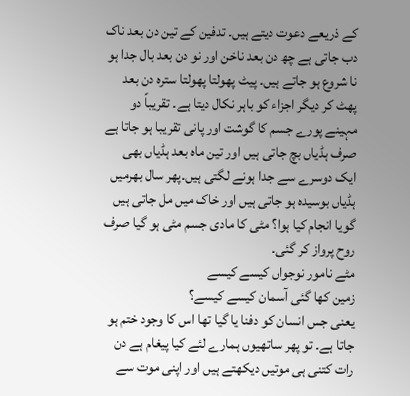کے ذریعے دعوت دیتے ہیں۔ تدفین کے تین دن بعد ناک دب جاتی ہے چھ دن بعد ناخن اور نو دن بعد بال جدا ہو نا شروع ہو جاتے ہیں۔ پیٹ پھولتا پھولتا سترہ دن بعد پھٹ کر دیگر اجزاء کو باہر نکال دیتا ہے۔ تقریباً دو مہینے پورے جسم کا گوشت اور پانی تقریبا ہو جاتا ہے صرف ہڈیاں بچ جاتی ہیں اور تین ماہ بعد ہڈیاں بھی ایک دوسرے سے جدا ہونے لگتی ہیں۔پھر سال بھرمیں ہڈیاں بوسیدہ ہو جاتی ہیں اور خاک میں مل جاتی ہیں گویا انجام کیا ہوا؟ مٹی کا مادی جسم مٹی ہو گیا صرف روح پرواز کر گئی۔
مٹے نامور نوجواں کیسے کیسے
زمین کھا گئی آسمان کیسے کیسے؟
یعنی جس انسان کو دفنا یا گیا تھا اس کا وجود ختم ہو جاتا ہے۔ تو پھر ساتھیوں ہمارے لئے کیا پیغام ہے دن رات کتنی ہی موتیں دیکھتے ہیں اور اپنی موت سے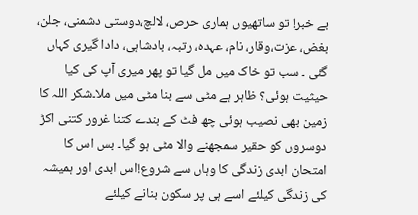بے خبر! تو ساتھیوں ہماری حرص، لالچ،دوستی دشمنی، جلن، بغض، عزت،وقار، نام، عہدہ، رتبہ، بادشاہی، دادا گیری کہاں گئی ۔ سب تو خاک میں مل گیا تو پھر میری آپ کی کیا حیثیت ہوئی؟ ظاہر ہے مٹی سے بنا مٹی میں ملا۔شکر اللہ کا زمین بھی نصیب ہوئی چھ فٹ کے بندے کتنا غرور کتنی اکڑ دوسروں کو حقیر سمجھنے والا مٹی ہو گیا۔ بس اس کا امتحان ابدی زندگی کا وہاں سے شروع!اس ابدی اور ہمیشہ کی زندگی کیلئے اسے ہی پر سکون بنانے کیلئے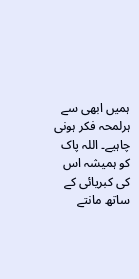ہمیں ابھی سے ہرلمحہ فکر ہونی چاہیے۔ اللہ پاک کو ہمیشہ اس کی کبریائی کے ساتھ مانتے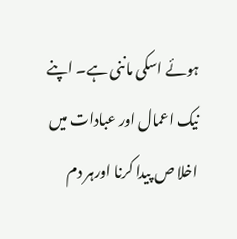ہوئے اسکی ماننی ہے۔ اپنے نیک اعمال اور عبادات میں اخلا ص پیدا کرنا اورہر دم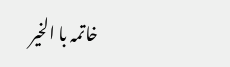خاتمہ با الخیر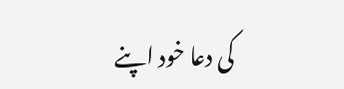کی دعا خود اپنے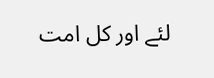لئے اور کل امت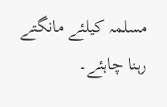مسلمہ کیلئے مانگتے رہنا چاہئے۔